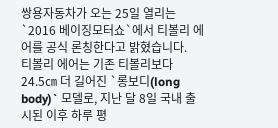쌍용자동차가 오는 25일 열리는 `2016 베이징모터쇼`에서 티볼리 에어를 공식 론칭한다고 밝혔습니다.
티볼리 에어는 기존 티볼리보다 24.5㎝ 더 길어진 `롱보디(long body)` 모델로, 지난 달 8일 국내 출시된 이후 하루 평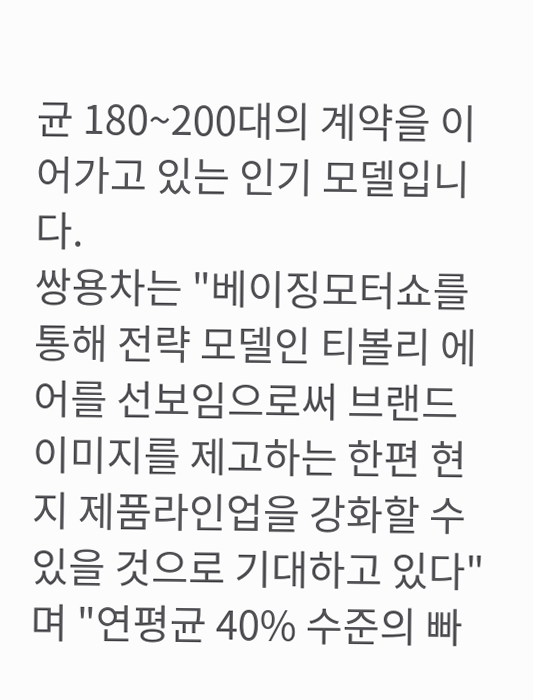균 180~200대의 계약을 이어가고 있는 인기 모델입니다.
쌍용차는 "베이징모터쇼를 통해 전략 모델인 티볼리 에어를 선보임으로써 브랜드 이미지를 제고하는 한편 현지 제품라인업을 강화할 수 있을 것으로 기대하고 있다"며 "연평균 40% 수준의 빠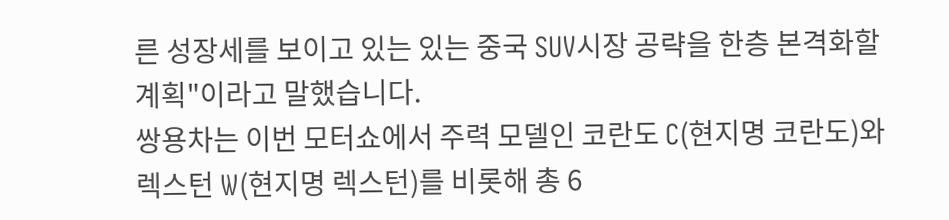른 성장세를 보이고 있는 있는 중국 SUV시장 공략을 한층 본격화할 계획"이라고 말했습니다.
쌍용차는 이번 모터쇼에서 주력 모델인 코란도 C(현지명 코란도)와 렉스턴 W(현지명 렉스턴)를 비롯해 총 6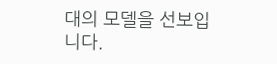대의 모델을 선보입니다.